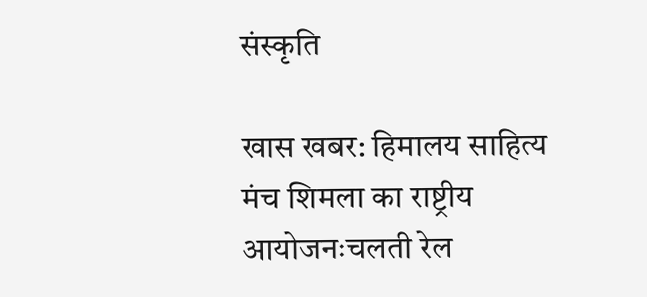संस्कृति

खास खबर: हिमालय साहित्य मंच शिमला का राष्ट्रीय आयोजनःचलती रेल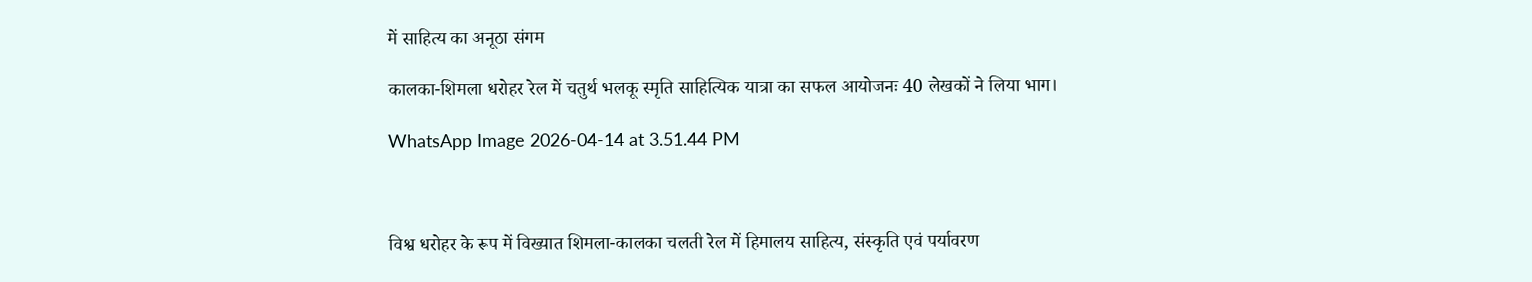में साहित्य का अनूठा संगम

कालका-शिमला धरोहर रेल में चतुर्थ भलकू स्मृति साहित्यिक यात्रा का सफल आयोजनः 40 लेखकों ने लिया भाग।

WhatsApp Image 2026-04-14 at 3.51.44 PM



विश्व धरोहर के रूप में विख्यात शिमला-कालका चलती रेल में हिमालय साहित्य, संस्कृति एवं पर्यावरण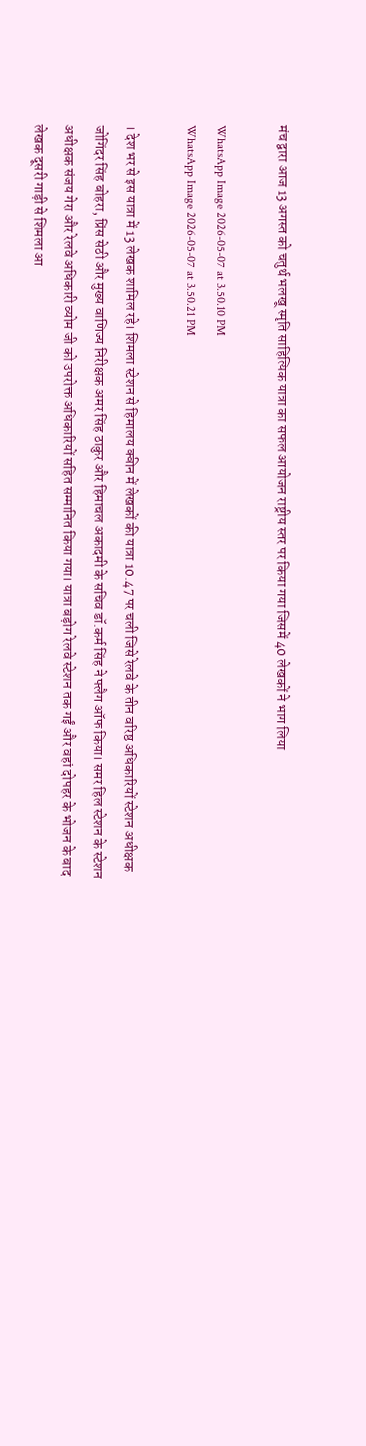मंच द्वारा आज 13 अगस्त को चतुर्थ भलखू स्मृति साहित्यिक यात्रा का सफल आयोजन राष्ट्रीय स्तर पर किया गया जिसमें 40 लेखकों ने भाग लिया

WhatsApp Image 2026-05-07 at 3.50.10 PM
WhatsApp Image 2026-05-07 at 3.50.21 PM

। देश भर से इस यात्रा में 13 लेखक शामिल रहे। शिमला स्टेशन से हिमालय क्वीन में लेखकों की यात्रा 10.47 पर चली जिसे रेलवे के तीन वरिष्ठ अधिकारियों स्टेशन अधीक्षक जोगिंदर सिंह बोहरा, प्रिंस सेठी और मुख्य वाणिज्य निरीक्षक अमर सिंह ठाकुर और हिमाचल अकादमी के सचिव डॉ.कर्म सिंह ने फ्लैग ऑफ किया। समर हिल स्टेशन के स्टेशन अधीक्षक संजय गेरा और रेलवे अधिकारी व्योम जी को उपरोक्त अधिकारियों सहित सम्मानित किया गया। यात्रा बड़ोग रेलवे स्टेशन तक गईं और वहां दोपहर के भोजन के बाद लेखक दूसरी गाड़ी से शिमला आ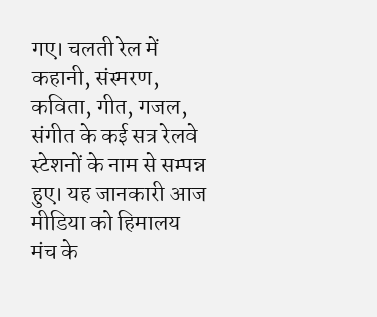गए। चलती रेल में कहानी, संस्मरण, कविता, गीत, गजल, संगीत के कई सत्र रेलवे स्टेशनों के नाम से सम्पन्न हुए। यह जानकारी आज मीडिया को हिमालय मंच के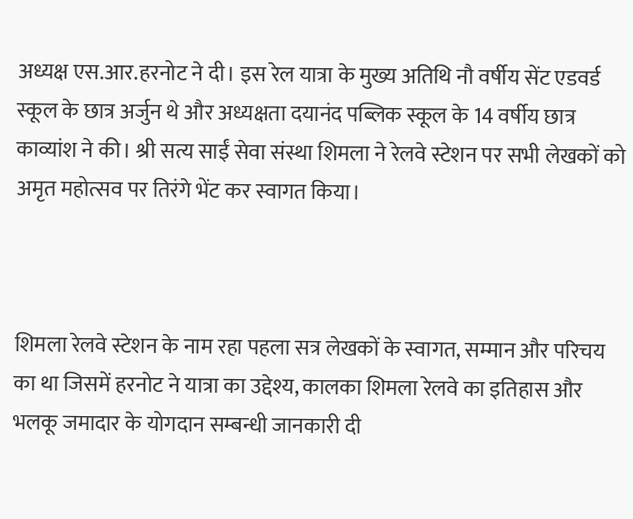अध्यक्ष एस.आर.हरनोट ने दी। इस रेल यात्रा के मुख्य अतिथि नौ वर्षीय सेंट एडवर्ड स्कूल के छात्र अर्जुन थे और अध्यक्षता दयानंद पब्लिक स्कूल के 14 वर्षीय छात्र काव्यांश ने की। श्री सत्य साईं सेवा संस्था शिमला ने रेलवे स्टेशन पर सभी लेखकों को अमृत महोत्सव पर तिरंगे भेंट कर स्वागत किया।



शिमला रेलवे स्टेशन के नाम रहा पहला सत्र लेखकों के स्वागत, सम्मान और परिचय का था जिसमें हरनोट ने यात्रा का उद्देश्य, कालका शिमला रेलवे का इतिहास और भलकू जमादार के योगदान सम्बन्धी जानकारी दी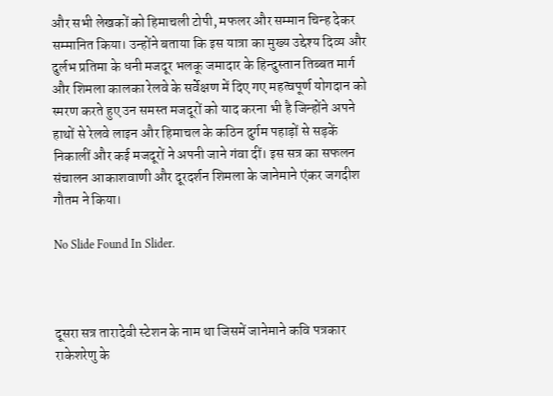और सभी लेखकों को हिमाचली टोपी, मफलर और सम्मान चिन्ह देकर सम्मानित किया। उन्होंने बताया कि इस यात्रा का मुख्य उद्देश्य दिव्य और दुर्लभ प्रतिमा के धनी मजदूर भलकू जमादार के हिन्दुस्तान तिब्बत मार्ग और शिमला कालका रेलवे के सर्वेक्षण में दिए गए महत्वपूर्ण योगदान को स्मरण करते हुए उन समस्त मजदूरों को याद करना भी है जिन्होंने अपने हाथों से रेलवे लाइन और हिमाचल के कठिन दुर्गम पहाड़ों से सड़कें निकालीं और कई मजदूरों ने अपनी जाने गंवा दीं। इस सत्र का सफलन संचालन आकाशवाणी और दूरदर्शन शिमला के जानेमाने एंकर जगदीश गौतम ने किया।

No Slide Found In Slider.



दूसरा सत्र तारादेवी स्टेशन के नाम था जिसमें जानेमाने कवि पत्रकार राकेशरेणु के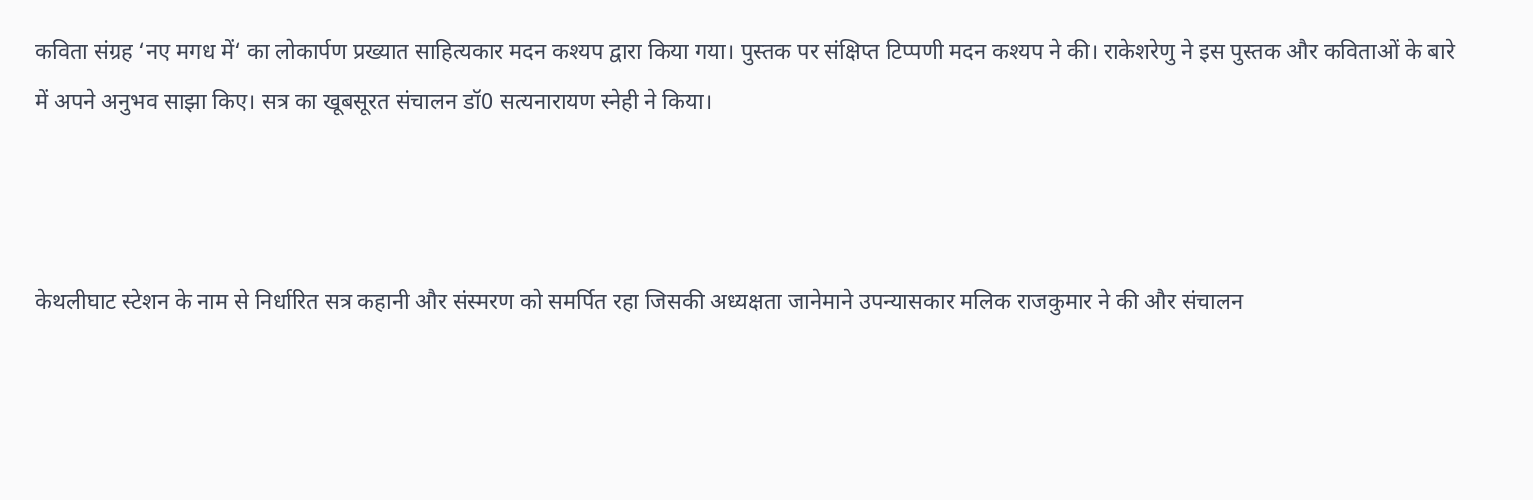कविता संग्रह ‘नए मगध में‘ का लोकार्पण प्रख्यात साहित्यकार मदन कश्यप द्वारा किया गया। पुस्तक पर संक्षिप्त टिप्पणी मदन कश्यप ने की। राकेशरेणु ने इस पुस्तक और कविताओं के बारे में अपने अनुभव साझा किए। सत्र का खूबसूरत संचालन डॉ0 सत्यनारायण स्नेही ने किया।



केथलीघाट स्टेशन के नाम से निर्धारित सत्र कहानी और संस्मरण को समर्पित रहा जिसकी अध्यक्षता जानेमाने उपन्यासकार मलिक राजकुमार ने की और संचालन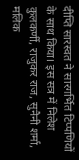दीप्ति सारस्वत ने सारगर्भित टिप्पणियों के साथ किया। इस सत्र में निलेश कुलकर्णी, राजुकर राज, सुनैनी शर्मा, मलिक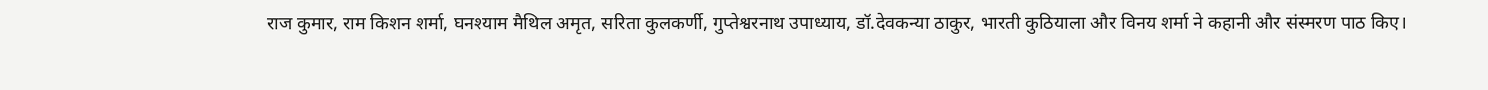राज कुमार, राम किशन शर्मा, घनश्याम मैथिल अमृत, सरिता कुलकर्णी, गुप्तेश्वरनाथ उपाध्याय, डॉ.देवकन्या ठाकुर, भारती कुठियाला और विनय शर्मा ने कहानी और संस्मरण पाठ किए।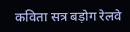कविता सत्र बड़ोग रेलवे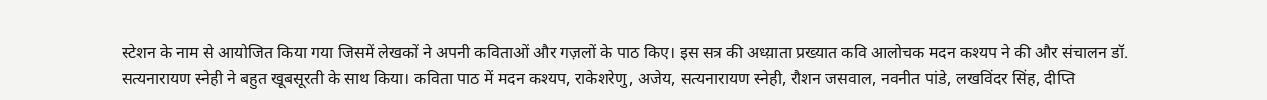स्टेशन के नाम से आयोजित किया गया जिसमें लेखकों ने अपनी कविताओं और गज़लों के पाठ किए। इस सत्र की अध्य़ाता प्रख्यात कवि आलोचक मदन कश्यप ने की और संचालन डॉ. सत्यनारायण स्नेही ने बहुत खूबसूरती के साथ किया। कविता पाठ में मदन कश्यप, राकेशरेणु, अजेय, सत्यनारायण स्नेही, रौशन जसवाल, नवनीत पांडे, लखविंदर सिंह, दीप्ति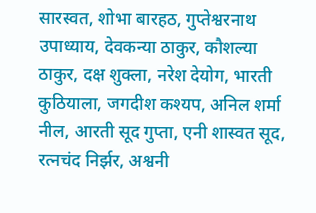सारस्वत, शोभा बारहठ, गुप्तेश्वरनाथ उपाध्याय, देवकन्या ठाकुर, कौशल्या ठाकुर, दक्ष शुक्ला, नरेश देयोग, भारती कुठियाला, जगदीश कश्यप, अनिल शर्मा नील, आरती सूद गुप्ता, एनी शास्वत सूद, रत्नचंद निर्झर, अश्वनी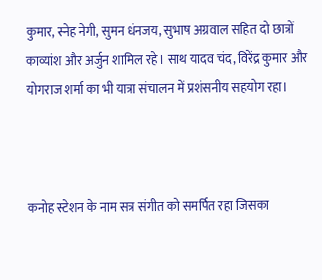कुमार, स्नेह नेगी, सुमन धंनजय, सुभाष अग्रवाल सहित दो छात्रों काव्यांश और अर्जुन शामिल रहे। साथ यादव चंद, विरेंद्र कुमार और योगराज शर्मा का भी यात्रा संचालन में प्रशंसनीय सहयोग रहा।



कनोह स्टेशन के नाम सत्र संगीत को समर्पित रहा जिसका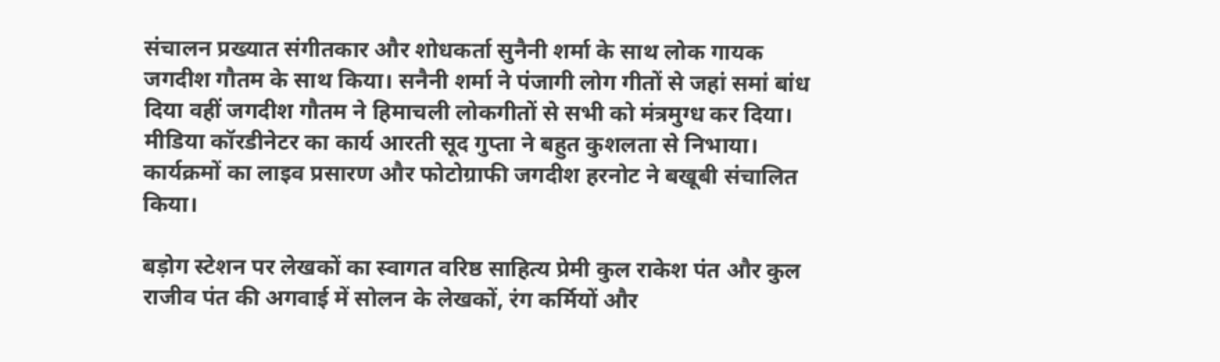संचालन प्रख्यात संगीतकार और शोधकर्ता सुनैनी शर्मा के साथ लोक गायक जगदीश गौतम के साथ किया। सनैनी शर्मा ने पंजागी लोग गीतों से जहां समां बांध दिया वहीं जगदीश गौतम ने हिमाचली लोकगीतों से सभी को मंत्रमुग्ध कर दिया। मीडिया कॉरडीनेटर का कार्य आरती सूद गुप्ता ने बहुत कुशलता से निभाया। कार्यक्रमों का लाइव प्रसारण और फोटोग्राफी जगदीश हरनोट ने बखूबी संचालित किया।

बड़ोग स्टेशन पर लेखकों का स्वागत वरिष्ठ साहित्य प्रेमी कुल राकेश पंत और कुल राजीव पंत की अगवाई में सोलन के लेखकों, रंग कर्मियों और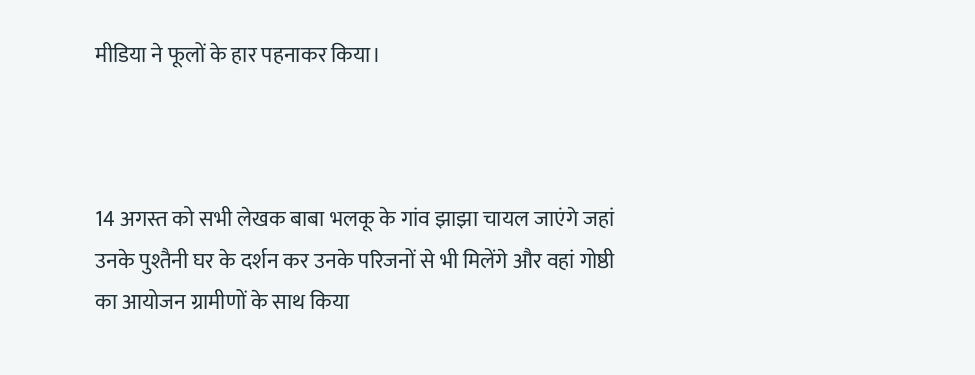मीडिया ने फूलों के हार पहनाकर किया।



14 अगस्त को सभी लेखक बाबा भलकू के गांव झाझा चायल जाएंगे जहां उनके पुश्तैनी घर के दर्शन कर उनके परिजनों से भी मिलेंगे और वहां गोष्ठी का आयोजन ग्रामीणों के साथ किया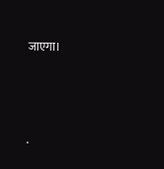जाएगा।



·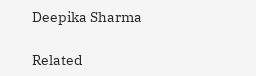Deepika Sharma

Related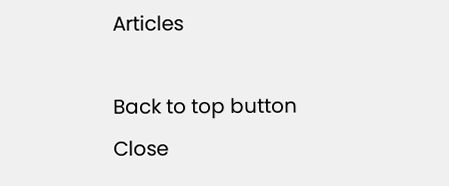Articles

Back to top button
Close